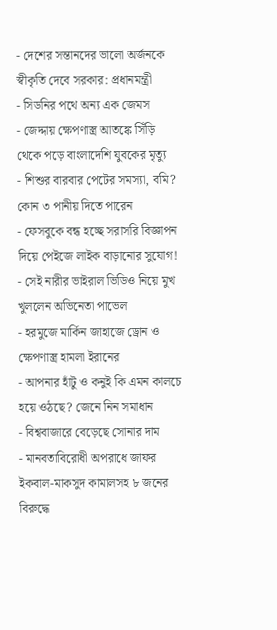- দেশের সন্তানদের ভালো অর্জনকে স্বীকৃতি দেবে সরকার: প্রধানমন্ত্রী
- সিডনির পথে অন্য এক জেমস
- জেদ্দায় ক্ষেপণাস্ত্র আতঙ্কে সিঁড়ি থেকে পড়ে বাংলাদেশি যুবকের মৃত্যু
- শিশুর বারবার পেটের সমস্যা, বমি? কোন ৩ পানীয় দিতে পারেন
- ফেসবুকে বন্ধ হচ্ছে সরাসরি বিজ্ঞাপন দিয়ে পেইজে লাইক বাড়ানোর সুযোগ!
- সেই নারীর ভাইরাল ভিডিও নিয়ে মুখ খুললেন অভিনেতা পাভেল
- হরমুজে মার্কিন জাহাজে ড্রোন ও ক্ষেপণাস্ত্র হামলা ইরানের
- আপনার হাঁটু ও কনুই কি এমন কালচে হয়ে ওঠছে? জেনে নিন সমাধান
- বিশ্ববাজারে বেড়েছে সোনার দাম
- মানবতাবিরোধী অপরাধে জাফর ইকবাল-মাকসুদ কামালসহ ৮ জনের বিরুদ্ধে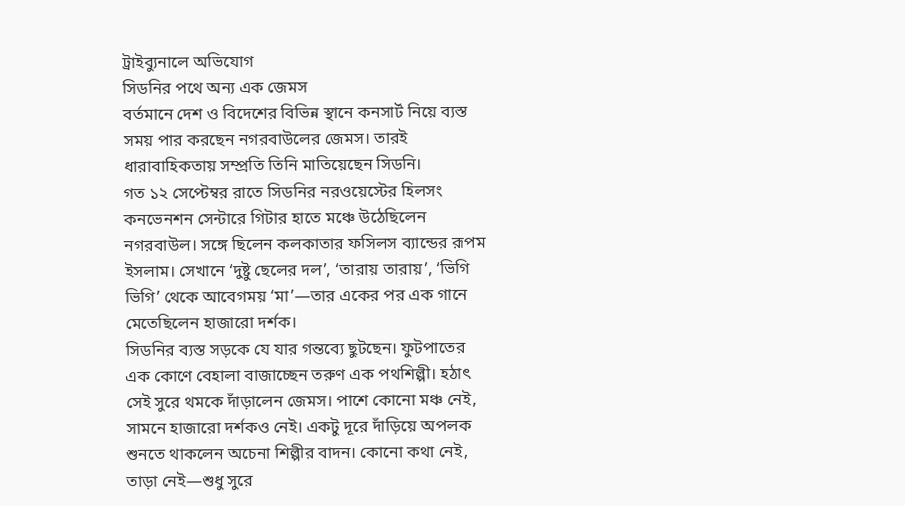ট্রাইব্যুনালে অভিযোগ
সিডনির পথে অন্য এক জেমস
বর্তমানে দেশ ও বিদেশের বিভিন্ন স্থানে কনসার্ট নিয়ে ব্যস্ত সময় পার করছেন নগরবাউলের জেমস। তারই ধারাবাহিকতায় সম্প্রতি তিনি মাতিয়েছেন সিডনি।
গত ১২ সেপ্টেম্বর রাতে সিডনির নরওয়েস্টের হিলসং কনভেনশন সেন্টারে গিটার হাতে মঞ্চে উঠেছিলেন নগরবাউল। সঙ্গে ছিলেন কলকাতার ফসিলস ব্যান্ডের রূপম ইসলাম। সেখানে ‘দুষ্টু ছেলের দল’, ‘তারায় তারায়’, ‘ভিগি ভিগি’ থেকে আবেগময় ‘মা’—তার একের পর এক গানে মেতেছিলেন হাজারো দর্শক।
সিডনির ব্যস্ত সড়কে যে যার গন্তব্যে ছুটছেন। ফুটপাতের এক কোণে বেহালা বাজাচ্ছেন তরুণ এক পথশিল্পী। হঠাৎ সেই সুরে থমকে দাঁড়ালেন জেমস। পাশে কোনো মঞ্চ নেই, সামনে হাজারো দর্শকও নেই। একটু দূরে দাঁড়িয়ে অপলক শুনতে থাকলেন অচেনা শিল্পীর বাদন। কোনো কথা নেই, তাড়া নেই—শুধু সুরে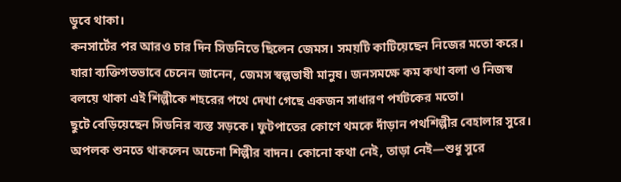ডুবে থাকা।
কনসার্টের পর আরও চার দিন সিডনিতে ছিলেন জেমস। সময়টি কাটিয়েছেন নিজের মতো করে।
যারা ব্যক্তিগতভাবে চেনেন জানেন, জেমস স্বল্পভাষী মানুষ। জনসমক্ষে কম কথা বলা ও নিজস্ব বলয়ে থাকা এই শিল্পীকে শহরের পথে দেখা গেছে একজন সাধারণ পর্যটকের মতো।
ছুটে বেড়িয়েছেন সিডনির ব্যস্ত সড়কে। ফুটপাতের কোণে থমকে দাঁড়ান পথশিল্পীর বেহালার সুরে। অপলক শুনতে থাকলেন অচেনা শিল্পীর বাদন। কোনো কথা নেই, তাড়া নেই—শুধু সুরে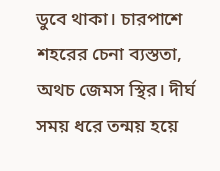ডুবে থাকা। চারপাশে শহরের চেনা ব্যস্ততা, অথচ জেমস স্থির। দীর্ঘ সময় ধরে তন্ময় হয়ে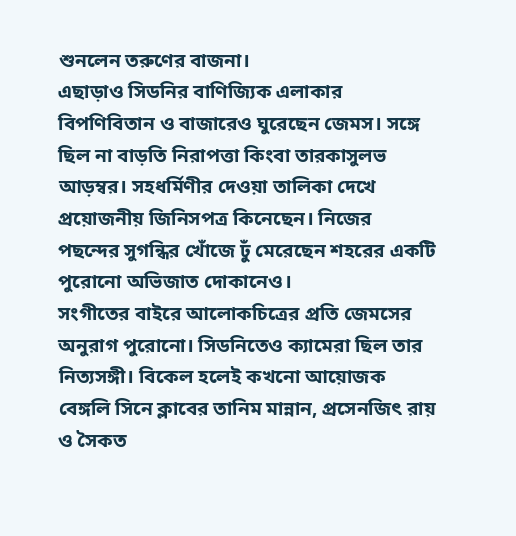শুনলেন তরুণের বাজনা।
এছাড়াও সিডনির বাণিজ্যিক এলাকার বিপণিবিতান ও বাজারেও ঘুরেছেন জেমস। সঙ্গে ছিল না বাড়তি নিরাপত্তা কিংবা তারকাসুলভ আড়ম্বর। সহধর্মিণীর দেওয়া তালিকা দেখে প্রয়োজনীয় জিনিসপত্র কিনেছেন। নিজের পছন্দের সুগন্ধির খোঁজে ঢুঁ মেরেছেন শহরের একটি পুরোনো অভিজাত দোকানেও।
সংগীতের বাইরে আলোকচিত্রের প্রতি জেমসের অনুরাগ পুরোনো। সিডনিতেও ক্যামেরা ছিল তার নিত্যসঙ্গী। বিকেল হলেই কখনো আয়োজক বেঙ্গলি সিনে ক্লাবের তানিম মান্নান, প্রসেনজিৎ রায় ও সৈকত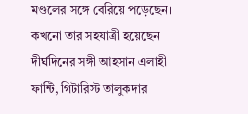মণ্ডলের সঙ্গে বেরিয়ে পড়েছেন। কখনো তার সহযাত্রী হয়েছেন দীর্ঘদিনের সঙ্গী আহসান এলাহী ফান্টি, গিটারিস্ট তালুকদার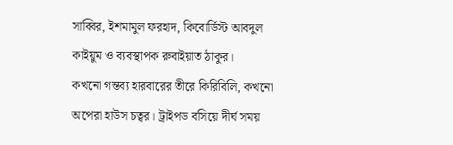সাব্বির, ইশমামুল ফরহাদ, কিবোর্ডিস্ট আবদুল কাইয়ুম ও ব্যবস্থাপক রুবাইয়াত ঠাকুর।
কখনো গন্তব্য হারবারের তীরে কিরিবিলি, কখনো অপেরা হাউস চত্বর। ট্রাইপড বসিয়ে দীর্ঘ সময়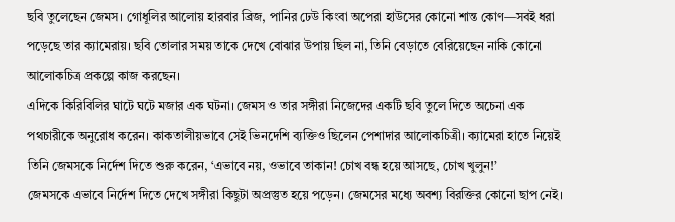ছবি তুলেছেন জেমস। গোধূলির আলোয় হারবার ব্রিজ, পানির ঢেউ কিংবা অপেরা হাউসের কোনো শান্ত কোণ—সবই ধরা পড়েছে তার ক্যামেরায়। ছবি তোলার সময় তাকে দেখে বোঝার উপায় ছিল না, তিনি বেড়াতে বেরিয়েছেন নাকি কোনো আলোকচিত্র প্রকল্পে কাজ করছেন।
এদিকে কিরিবিলির ঘাটে ঘটে মজার এক ঘটনা। জেমস ও তার সঙ্গীরা নিজেদের একটি ছবি তুলে দিতে অচেনা এক পথচারীকে অনুরোধ করেন। কাকতালীয়ভাবে সেই ভিনদেশি ব্যক্তিও ছিলেন পেশাদার আলোকচিত্রী। ক্যামেরা হাতে নিয়েই তিনি জেমসকে নির্দেশ দিতে শুরু করেন, ‘এভাবে নয়, ওভাবে তাকান! চোখ বন্ধ হয়ে আসছে, চোখ খুলুন!’
জেমসকে এভাবে নির্দেশ দিতে দেখে সঙ্গীরা কিছুটা অপ্রস্তুত হয়ে পড়েন। জেমসের মধ্যে অবশ্য বিরক্তির কোনো ছাপ নেই।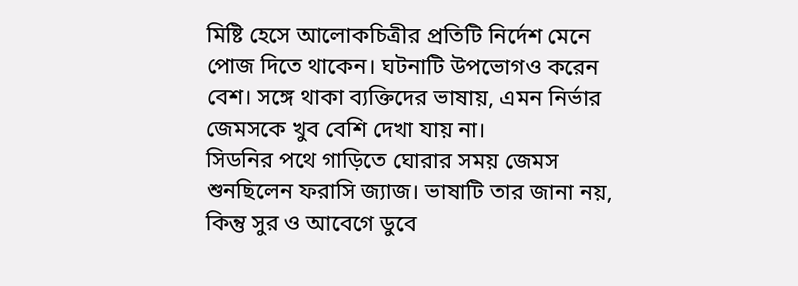মিষ্টি হেসে আলোকচিত্রীর প্রতিটি নির্দেশ মেনে পোজ দিতে থাকেন। ঘটনাটি উপভোগও করেন বেশ। সঙ্গে থাকা ব্যক্তিদের ভাষায়, এমন নির্ভার জেমসকে খুব বেশি দেখা যায় না।
সিডনির পথে গাড়িতে ঘোরার সময় জেমস শুনছিলেন ফরাসি জ্যাজ। ভাষাটি তার জানা নয়, কিন্তু সুর ও আবেগে ডুবে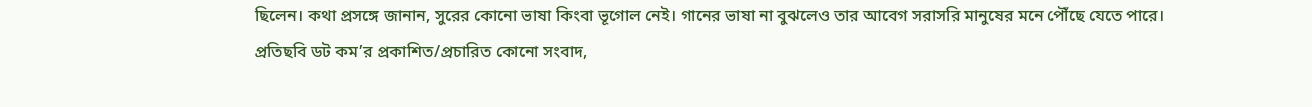ছিলেন। কথা প্রসঙ্গে জানান, সুরের কোনো ভাষা কিংবা ভূগোল নেই। গানের ভাষা না বুঝলেও তার আবেগ সরাসরি মানুষের মনে পৌঁছে যেতে পারে।
প্রতিছবি ডট কম’র প্রকাশিত/প্রচারিত কোনো সংবাদ,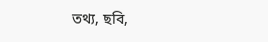তথ্য, ছবি,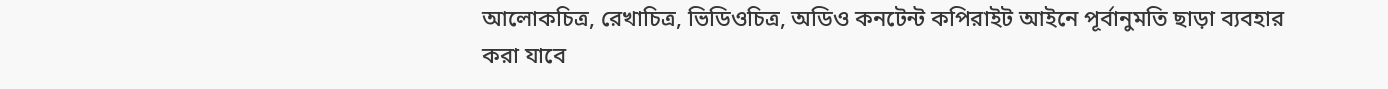আলোকচিত্র, রেখাচিত্র, ভিডিওচিত্র, অডিও কনটেন্ট কপিরাইট আইনে পূর্বানুমতি ছাড়া ব্যবহার করা যাবে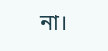না।